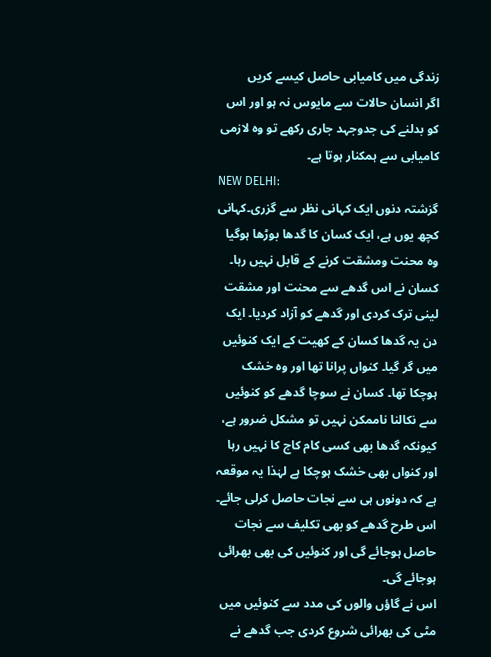زندگی میں کامیابی حاصل کیسے کریں
اگر انسان حالات سے مایوس نہ ہو اور اس کو بدلنے کی جدوجہد جاری رکھے تو وہ لازمی کامیابی سے ہمکنار ہوتا ہے۔
NEW DELHI:
گزشتہ دنوں ایک کہانی نظر سے گزری۔کہانی کچھ یوں ہے، ایک کسان کا گدھا بوڑھا ہوگیا وہ محنت ومشقت کرنے کے قابل نہیں رہا۔ کسان نے اس گدھے سے محنت اور مشقت لینی ترک کردی اور گدھے کو آزاد کردیا۔ ایک دن یہ گدھا کسان کے کھیت کے ایک کنوئیں میں گر گیا۔ کنواں پرانا تھا اور وہ خشک ہوچکا تھا۔ کسان نے سوچا گدھے کو کنوئیں سے نکالنا ناممکن نہیں تو مشکل ضرور ہے، کیونکہ گدھا بھی کسی کام کاج کا نہیں رہا اور کنواں بھی خشک ہوچکا ہے لہٰذا یہ موقعہ ہے کہ دونوں ہی سے نجات حاصل کرلی جائے۔ اس طرح گدھے کو بھی تکلیف سے نجات حاصل ہوجائے گی اور کنوئیں کی بھی بھرائی ہوجائے گی۔
اس نے گاؤں والوں کی مدد سے کنوئیں میں مٹی کی بھرائی شروع کردی جب گدھے نے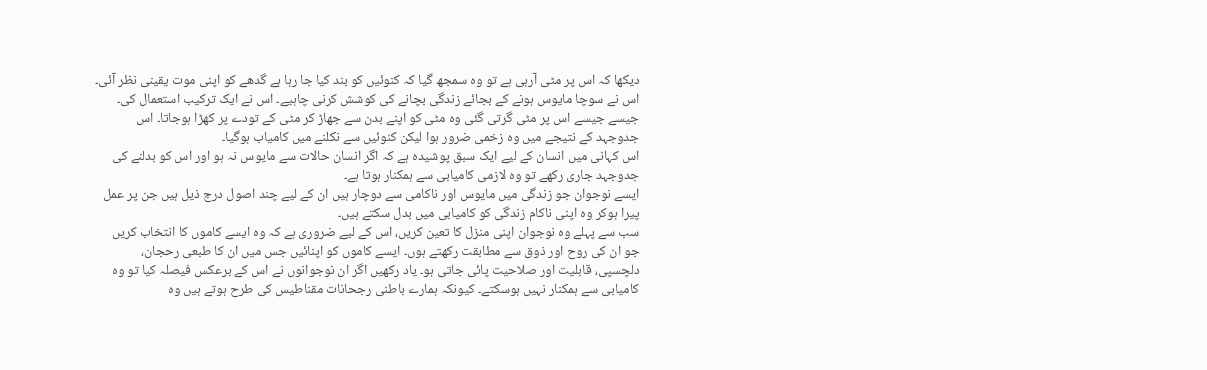دیکھا کہ اس پر مٹی آرہی ہے تو وہ سمجھ گیا کہ کنوئیں کو بند کیا جا رہا ہے گدھے کو اپنی موت یقینی نظر آئی۔ اس نے سوچا مایوس ہونے کے بجائے زندگی بچانے کی کوشش کرنی چاہیے۔ اس نے ایک ترکیب استعمال کی۔ جیسے جیسے اس پر مٹی گرتی گئی وہ مٹی کو اپنے بدن سے جھاڑ کر مٹی کے تودے پر کھڑا ہوجاتا۔ اس جدوجہد کے نتیجے میں وہ زخمی ضرور ہوا لیکن کنوئیں سے نکلنے میں کامیاب ہوگیا۔
اس کہانی میں انسان کے لیے ایک سبق پوشیدہ ہے کہ اگر انسان حالات سے مایوس نہ ہو اور اس کو بدلنے کی جدوجہد جاری رکھے تو وہ لازمی کامیابی سے ہمکنار ہوتا ہے۔
ایسے نوجوان جو زندگی میں مایوس اور ناکامی سے دوچار ہیں ان کے لیے چند اصول درج ذیل ہیں جن پر عمل پیرا ہوکر وہ اپنی ناکام زندگی کو کامیابی میں بدل سکتے ہیں۔
سب سے پہلے وہ نوجوان اپنی منزل کا تعین کریں، اس کے لیے ضروری ہے کہ وہ ایسے کاموں کا انتخاب کریں جو ان کی روح اور ذوق سے مطابقت رکھتے ہوں۔ ایسے کاموں کو اپنائیں جس میں ان کا طبعی رحجان، دلچسپی، قابلیت اور صلاحیت پائی جاتی ہو۔ یاد رکھیں اگر ان نوجوانوں نے اس کے برعکس فیصلہ کیا تو وہ کامیابی سے ہمکنار نہیں ہوسکتے۔ کیونکہ ہمارے باطنی رجحانات مقناطیس کی طرح ہوتے ہیں وہ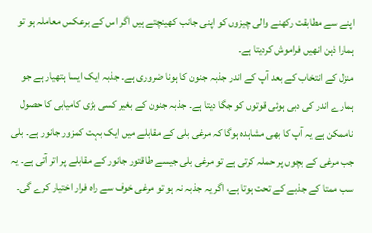اپنے سے مطابقت رکھنے والی چیزوں کو اپنی جانب کھینچتے ہیں اگر اس کے برعکس معاملہ ہو تو ہمارا ذہن انھیں فراموش کردیتا ہے۔
منزل کے انتخاب کے بعد آپ کے اندر جذبہ جنون کا ہونا ضروری ہے۔ جذبہ ایک ایسا ہتھیار ہے جو ہمارے اندر کی دبی ہوئی قوتوں کو جگا دیتا ہے۔ جذبہ جنون کے بغیر کسی بڑی کامیابی کا حصول ناممکن ہے یہ آپ کا بھی مشاہدہ ہوگا کہ مرغی بلی کے مقابلے میں ایک بہت کمزور جانور ہے۔ بلی جب مرغی کے بچوں پر حملہ کرتی ہے تو مرغی بلی جیسے طاقتور جانور کے مقابلے پر اتر آتی ہے۔ یہ سب ممتا کے جذبے کے تحت ہوتا ہے، اگر یہ جذبہ نہ ہو تو مرغی خوف سے راہ فرار اختیار کرے گی۔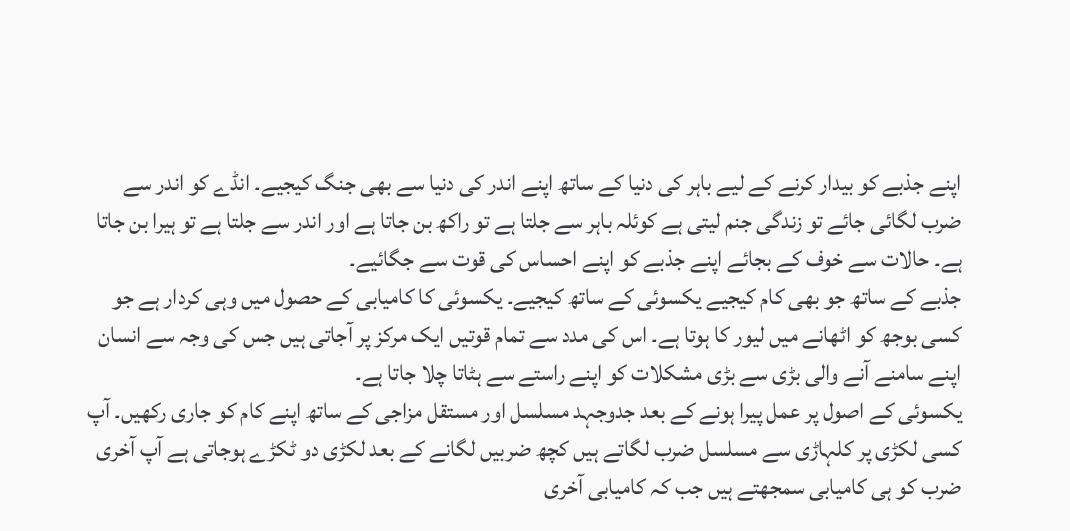اپنے جذبے کو بیدار کرنے کے لیے باہر کی دنیا کے ساتھ اپنے اندر کی دنیا سے بھی جنگ کیجیے۔ انڈے کو اندر سے ضرب لگائی جائے تو زندگی جنم لیتی ہے کوئلہ باہر سے جلتا ہے تو راکھ بن جاتا ہے اور اندر سے جلتا ہے تو ہیرا بن جاتا ہے۔ حالات سے خوف کے بجائے اپنے جذبے کو اپنے احساس کی قوت سے جگائیے۔
جذبے کے ساتھ جو بھی کام کیجیے یکسوئی کے ساتھ کیجیے۔ یکسوئی کا کامیابی کے حصول میں وہی کردار ہے جو کسی بوجھ کو اٹھانے میں لیور کا ہوتا ہے۔ اس کی مدد سے تمام قوتیں ایک مرکز پر آجاتی ہیں جس کی وجہ سے انسان اپنے سامنے آنے والی بڑی سے بڑی مشکلات کو اپنے راستے سے ہٹاتا چلا جاتا ہے۔
یکسوئی کے اصول پر عمل پیرا ہونے کے بعد جدوجہد مسلسل اور مستقل مزاجی کے ساتھ اپنے کام کو جاری رکھیں۔ آپ کسی لکڑی پر کلہاڑی سے مسلسل ضرب لگاتے ہیں کچھ ضربیں لگانے کے بعد لکڑی دو ٹکڑے ہوجاتی ہے آپ آخری ضرب کو ہی کامیابی سمجھتے ہیں جب کہ کامیابی آخری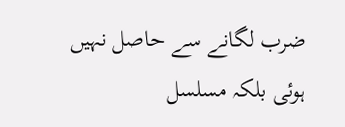ضرب لگانے سے حاصل نہیں ہوئی بلکہ مسلسل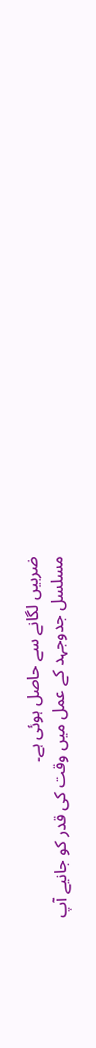ضربیں لگانے سے حاصل ہوئی ہے۔
مسلسل جدوجہد کے عمل میں وقت کی قدر کو جانیے آپ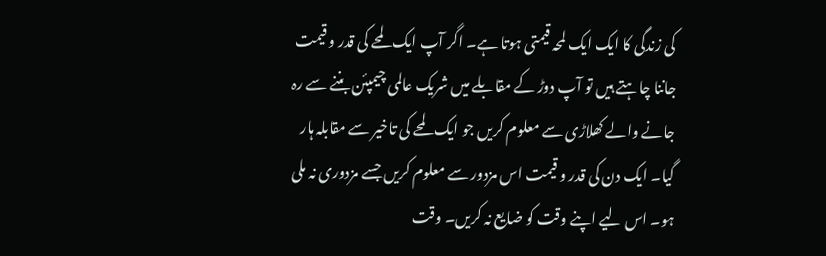کی زندگی کا ایک ایک لمحہ قیمتی ہوتا ہے۔ اگر آپ ایک لمحے کی قدر و قیمت جاننا چاہتے ہیں تو آپ دوڑ کے مقابلے میں شریک عالمی چیمپئن بننے سے رہ جانے والے کھلاڑی سے معلوم کریں جو ایک لمحے کی تاخیر سے مقابلہ ہار گیا۔ ایک دن کی قدر و قیمت اس مزدور سے معلوم کریں جسے مزدوری نہ ملی ہو۔ اس لیے اپنے وقت کو ضایع نہ کریں۔ وقت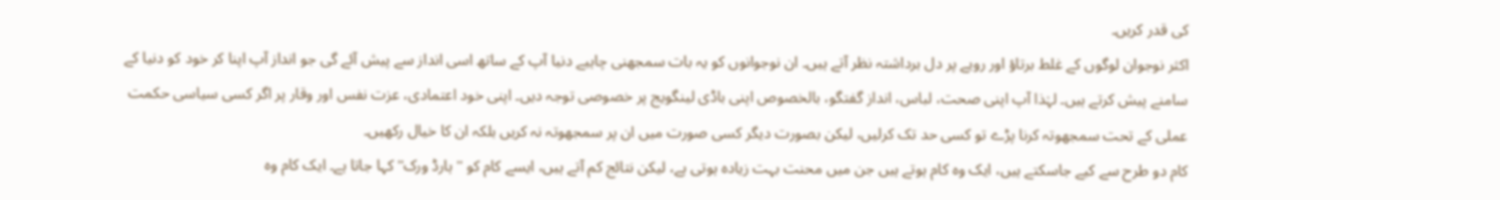کی قدر کریں۔
اکثر نوجوان لوگوں کے غلط برتاؤ اور رویے پر دل برداشتہ نظر آتے ہیں۔ ان نوجوانوں کو یہ بات سمجھنی چاہیے دنیا آپ کے ساتھ اسی انداز سے پیش آئے گی جو انداز آپ اپنا کر خود کو دنیا کے سامنے پیش کرتے ہیں۔ لہٰذا آپ اپنی صحت، لباس، انداز گفتگو، بالخصوص اپنی باڈی لینگویج پر خصوصی توجہ دیں۔ اپنی خود اعتمادی، عزت نفس اور وقار پر اگر کسی سیاسی حکمت عملی کے تحت سمجھوتہ کرنا پڑے تو کسی حد تک کرلیں، لیکن بصورت دیگر کسی صورت میں ان پر سمجھوتہ نہ کریں بلکہ ان کا خیال رکھیں۔
کام دو طرح سے کیے جاسکتے ہیں، ایک وہ کام ہوتے ہیں جن میں محنت بہت زیادہ ہوتی ہے، لیکن نتائج کم آتے ہیں، ایسے کام کو '' ہارڈ ورک'' کہا جاتا ہے۔ ایک کام وہ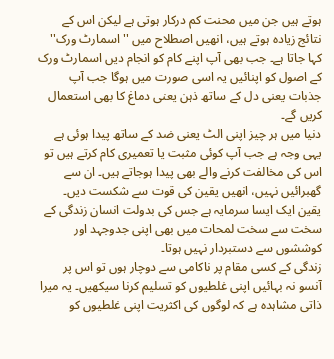ہوتے ہیں جن میں محنت کم درکار ہوتی ہے لیکن اس کے نتائج زیادہ ہوتے ہیں، انھیں اصطلاح میں ''اسمارٹ ورک'' کہا جاتا ہے۔ جب بھی آپ اپنے کام کو انجام دیں اسمارٹ ورک کے اصول کو اپنائیں یہ اسی صورت میں ہوگا جب آپ جذبات یعنی دل کے ساتھ ذہن یعنی دماغ کا بھی استعمال کریں گے۔
دنیا میں ہر چیز اپنی الٹ یعنی ضد کے ساتھ پیدا ہوئی ہے یہی وجہ ہے جب آپ کوئی مثبت یا تعمیری کام کرتے ہیں تو اس کی مخالفت کرنے والے بھی پیدا ہوجاتے ہیں۔ ان سے گھبرائیں نہیں، انھیں یقین کی قوت سے شکست دیں۔ یقین ایک ایسا سرمایہ ہے جس کی بدولت انسان زندگی کے سخت سے سخت لمحات میں بھی اپنی جدوجہد اور کوششوں سے دستبردار نہیں ہوتا۔
زندگی کے کسی مقام پر ناکامی سے دوچار ہوں تو اس پر آنسو نہ بہائیں اپنی غلطیوں کو تسلیم کرنا سیکھیں۔ یہ میرا ذاتی مشاہدہ ہے کہ لوگوں کی اکثریت اپنی غلطیوں کو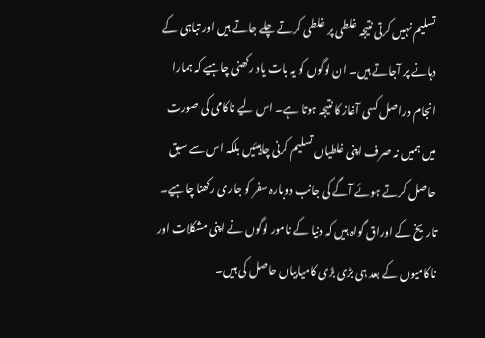تسلیم نہیں کرتی نتیجہ غلطی پر غلطی کرتے چلے جاتے ہیں اور تباہی کے دہانے پر آجاتے ہیں۔ ان لوگوں کو یہ بات یاد رکھنی چاہیے کہ ہمارا انجام دراصل کسی آغاز کا نتیجہ ہوتا ہے۔ اس لیے ناکامی کی صورت میں ہمیں نہ صرف اپنی غلطیاں تسلیم کرنی چاہیئیں بلکہ اس سے سبق حاصل کرتے ہوئے آگے کی جانب دوبارہ سفر کو جاری رکھنا چاہیے۔ تاریخ کے اوراق گواہ ہیں کہ دنیا کے نامور لوگوں نے اپنی مشکلات اور ناکامیوں کے بعد ہی بڑی بڑی کامیابیاں حاصل کی ہیں۔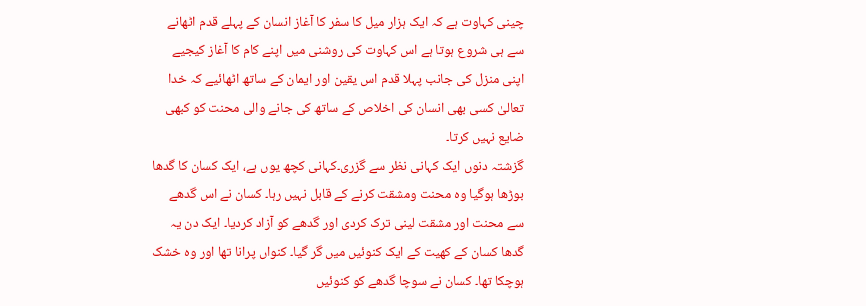چینی کہاوت ہے کہ ایک ہزار میل کا سفر کا آغاز انسان کے پہلے قدم اٹھانے سے ہی شروع ہوتا ہے اس کہاوت کی روشنی میں اپنے کام کا آغاز کیجیے اپنی منزل کی جانب پہلا قدم اس یقین اور ایمان کے ساتھ اٹھائیے کہ خدا تعالیٰ کسی بھی انسان کی اخلاص کے ساتھ کی جانے والی محنت کو کبھی ضایع نہیں کرتا۔
گزشتہ دنوں ایک کہانی نظر سے گزری۔کہانی کچھ یوں ہے، ایک کسان کا گدھا بوڑھا ہوگیا وہ محنت ومشقت کرنے کے قابل نہیں رہا۔ کسان نے اس گدھے سے محنت اور مشقت لینی ترک کردی اور گدھے کو آزاد کردیا۔ ایک دن یہ گدھا کسان کے کھیت کے ایک کنوئیں میں گر گیا۔ کنواں پرانا تھا اور وہ خشک ہوچکا تھا۔ کسان نے سوچا گدھے کو کنوئیں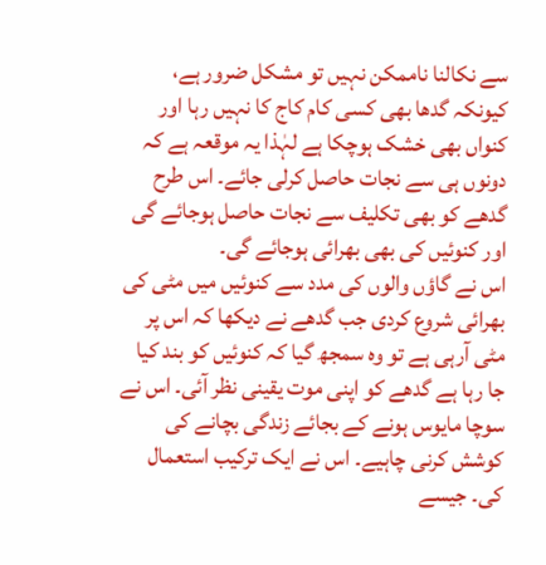سے نکالنا ناممکن نہیں تو مشکل ضرور ہے، کیونکہ گدھا بھی کسی کام کاج کا نہیں رہا اور کنواں بھی خشک ہوچکا ہے لہٰذا یہ موقعہ ہے کہ دونوں ہی سے نجات حاصل کرلی جائے۔ اس طرح گدھے کو بھی تکلیف سے نجات حاصل ہوجائے گی اور کنوئیں کی بھی بھرائی ہوجائے گی۔
اس نے گاؤں والوں کی مدد سے کنوئیں میں مٹی کی بھرائی شروع کردی جب گدھے نے دیکھا کہ اس پر مٹی آرہی ہے تو وہ سمجھ گیا کہ کنوئیں کو بند کیا جا رہا ہے گدھے کو اپنی موت یقینی نظر آئی۔ اس نے سوچا مایوس ہونے کے بجائے زندگی بچانے کی کوشش کرنی چاہیے۔ اس نے ایک ترکیب استعمال کی۔ جیسے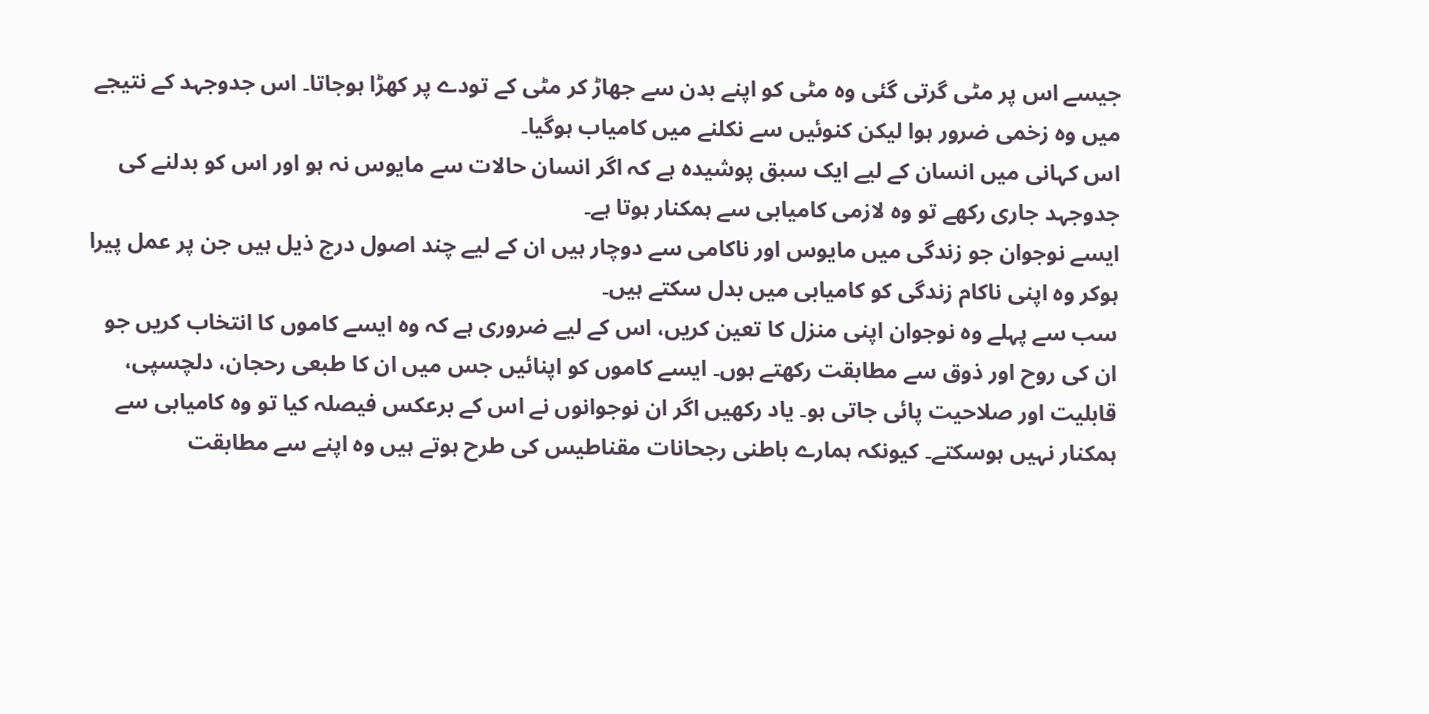جیسے اس پر مٹی گرتی گئی وہ مٹی کو اپنے بدن سے جھاڑ کر مٹی کے تودے پر کھڑا ہوجاتا۔ اس جدوجہد کے نتیجے میں وہ زخمی ضرور ہوا لیکن کنوئیں سے نکلنے میں کامیاب ہوگیا۔
اس کہانی میں انسان کے لیے ایک سبق پوشیدہ ہے کہ اگر انسان حالات سے مایوس نہ ہو اور اس کو بدلنے کی جدوجہد جاری رکھے تو وہ لازمی کامیابی سے ہمکنار ہوتا ہے۔
ایسے نوجوان جو زندگی میں مایوس اور ناکامی سے دوچار ہیں ان کے لیے چند اصول درج ذیل ہیں جن پر عمل پیرا ہوکر وہ اپنی ناکام زندگی کو کامیابی میں بدل سکتے ہیں۔
سب سے پہلے وہ نوجوان اپنی منزل کا تعین کریں، اس کے لیے ضروری ہے کہ وہ ایسے کاموں کا انتخاب کریں جو ان کی روح اور ذوق سے مطابقت رکھتے ہوں۔ ایسے کاموں کو اپنائیں جس میں ان کا طبعی رحجان، دلچسپی، قابلیت اور صلاحیت پائی جاتی ہو۔ یاد رکھیں اگر ان نوجوانوں نے اس کے برعکس فیصلہ کیا تو وہ کامیابی سے ہمکنار نہیں ہوسکتے۔ کیونکہ ہمارے باطنی رجحانات مقناطیس کی طرح ہوتے ہیں وہ اپنے سے مطابقت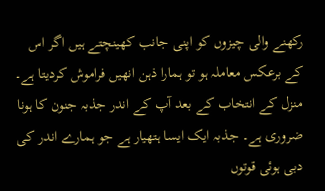رکھنے والی چیزوں کو اپنی جانب کھینچتے ہیں اگر اس کے برعکس معاملہ ہو تو ہمارا ذہن انھیں فراموش کردیتا ہے۔
منزل کے انتخاب کے بعد آپ کے اندر جذبہ جنون کا ہونا ضروری ہے۔ جذبہ ایک ایسا ہتھیار ہے جو ہمارے اندر کی دبی ہوئی قوتوں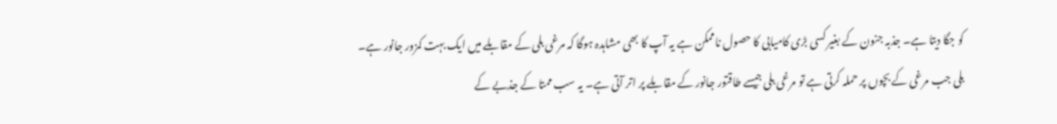کو جگا دیتا ہے۔ جذبہ جنون کے بغیر کسی بڑی کامیابی کا حصول ناممکن ہے یہ آپ کا بھی مشاہدہ ہوگا کہ مرغی بلی کے مقابلے میں ایک بہت کمزور جانور ہے۔ بلی جب مرغی کے بچوں پر حملہ کرتی ہے تو مرغی بلی جیسے طاقتور جانور کے مقابلے پر اتر آتی ہے۔ یہ سب ممتا کے جذبے کے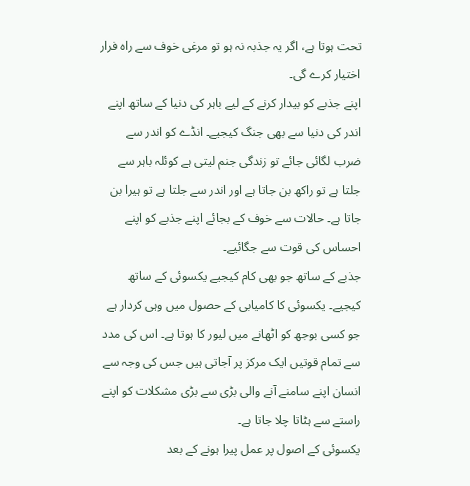تحت ہوتا ہے، اگر یہ جذبہ نہ ہو تو مرغی خوف سے راہ فرار اختیار کرے گی۔
اپنے جذبے کو بیدار کرنے کے لیے باہر کی دنیا کے ساتھ اپنے اندر کی دنیا سے بھی جنگ کیجیے۔ انڈے کو اندر سے ضرب لگائی جائے تو زندگی جنم لیتی ہے کوئلہ باہر سے جلتا ہے تو راکھ بن جاتا ہے اور اندر سے جلتا ہے تو ہیرا بن جاتا ہے۔ حالات سے خوف کے بجائے اپنے جذبے کو اپنے احساس کی قوت سے جگائیے۔
جذبے کے ساتھ جو بھی کام کیجیے یکسوئی کے ساتھ کیجیے۔ یکسوئی کا کامیابی کے حصول میں وہی کردار ہے جو کسی بوجھ کو اٹھانے میں لیور کا ہوتا ہے۔ اس کی مدد سے تمام قوتیں ایک مرکز پر آجاتی ہیں جس کی وجہ سے انسان اپنے سامنے آنے والی بڑی سے بڑی مشکلات کو اپنے راستے سے ہٹاتا چلا جاتا ہے۔
یکسوئی کے اصول پر عمل پیرا ہونے کے بعد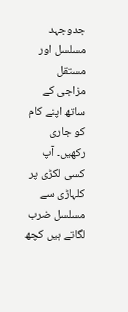جدوجہد مسلسل اور مستقل مزاجی کے ساتھ اپنے کام کو جاری رکھیں۔ آپ کسی لکڑی پر کلہاڑی سے مسلسل ضرب لگاتے ہیں کچھ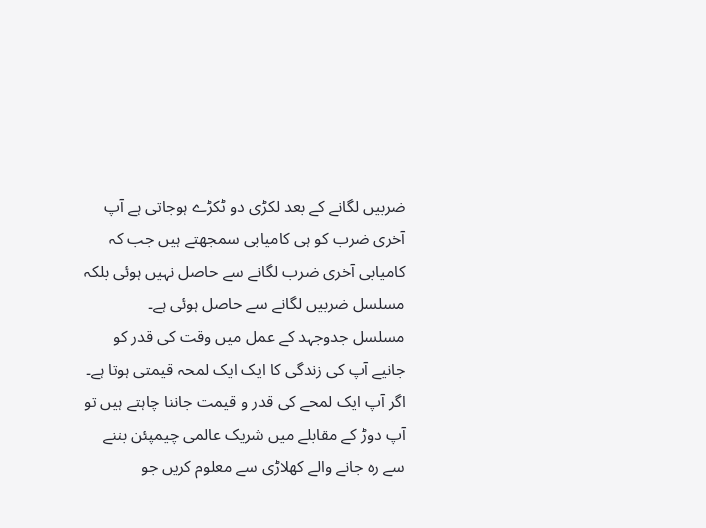ضربیں لگانے کے بعد لکڑی دو ٹکڑے ہوجاتی ہے آپ آخری ضرب کو ہی کامیابی سمجھتے ہیں جب کہ کامیابی آخری ضرب لگانے سے حاصل نہیں ہوئی بلکہ مسلسل ضربیں لگانے سے حاصل ہوئی ہے۔
مسلسل جدوجہد کے عمل میں وقت کی قدر کو جانیے آپ کی زندگی کا ایک ایک لمحہ قیمتی ہوتا ہے۔ اگر آپ ایک لمحے کی قدر و قیمت جاننا چاہتے ہیں تو آپ دوڑ کے مقابلے میں شریک عالمی چیمپئن بننے سے رہ جانے والے کھلاڑی سے معلوم کریں جو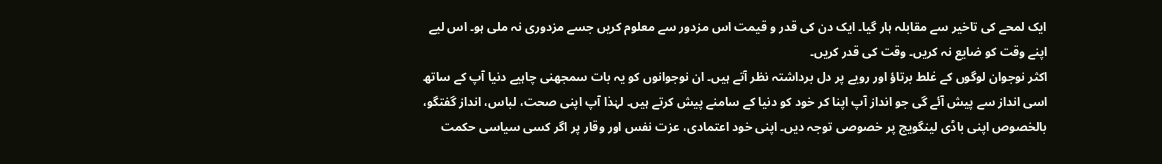ایک لمحے کی تاخیر سے مقابلہ ہار گیا۔ ایک دن کی قدر و قیمت اس مزدور سے معلوم کریں جسے مزدوری نہ ملی ہو۔ اس لیے اپنے وقت کو ضایع نہ کریں۔ وقت کی قدر کریں۔
اکثر نوجوان لوگوں کے غلط برتاؤ اور رویے پر دل برداشتہ نظر آتے ہیں۔ ان نوجوانوں کو یہ بات سمجھنی چاہیے دنیا آپ کے ساتھ اسی انداز سے پیش آئے گی جو انداز آپ اپنا کر خود کو دنیا کے سامنے پیش کرتے ہیں۔ لہٰذا آپ اپنی صحت، لباس، انداز گفتگو، بالخصوص اپنی باڈی لینگویج پر خصوصی توجہ دیں۔ اپنی خود اعتمادی، عزت نفس اور وقار پر اگر کسی سیاسی حکمت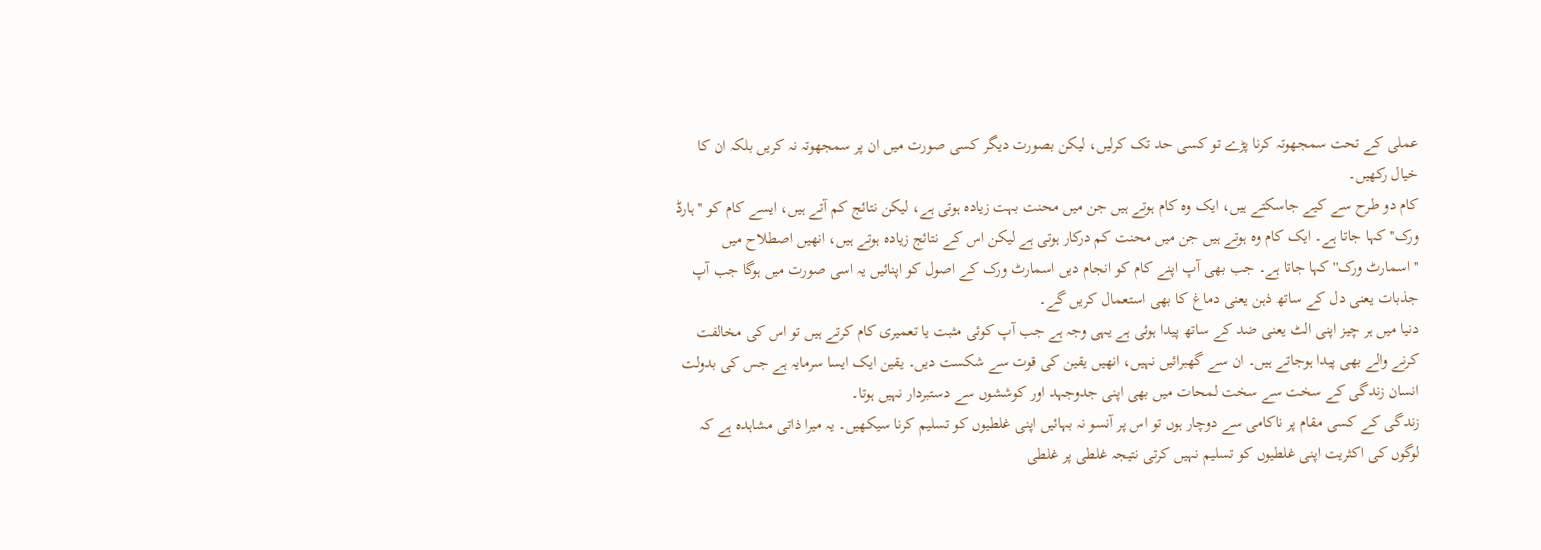عملی کے تحت سمجھوتہ کرنا پڑے تو کسی حد تک کرلیں، لیکن بصورت دیگر کسی صورت میں ان پر سمجھوتہ نہ کریں بلکہ ان کا خیال رکھیں۔
کام دو طرح سے کیے جاسکتے ہیں، ایک وہ کام ہوتے ہیں جن میں محنت بہت زیادہ ہوتی ہے، لیکن نتائج کم آتے ہیں، ایسے کام کو '' ہارڈ ورک'' کہا جاتا ہے۔ ایک کام وہ ہوتے ہیں جن میں محنت کم درکار ہوتی ہے لیکن اس کے نتائج زیادہ ہوتے ہیں، انھیں اصطلاح میں ''اسمارٹ ورک'' کہا جاتا ہے۔ جب بھی آپ اپنے کام کو انجام دیں اسمارٹ ورک کے اصول کو اپنائیں یہ اسی صورت میں ہوگا جب آپ جذبات یعنی دل کے ساتھ ذہن یعنی دماغ کا بھی استعمال کریں گے۔
دنیا میں ہر چیز اپنی الٹ یعنی ضد کے ساتھ پیدا ہوئی ہے یہی وجہ ہے جب آپ کوئی مثبت یا تعمیری کام کرتے ہیں تو اس کی مخالفت کرنے والے بھی پیدا ہوجاتے ہیں۔ ان سے گھبرائیں نہیں، انھیں یقین کی قوت سے شکست دیں۔ یقین ایک ایسا سرمایہ ہے جس کی بدولت انسان زندگی کے سخت سے سخت لمحات میں بھی اپنی جدوجہد اور کوششوں سے دستبردار نہیں ہوتا۔
زندگی کے کسی مقام پر ناکامی سے دوچار ہوں تو اس پر آنسو نہ بہائیں اپنی غلطیوں کو تسلیم کرنا سیکھیں۔ یہ میرا ذاتی مشاہدہ ہے کہ لوگوں کی اکثریت اپنی غلطیوں کو تسلیم نہیں کرتی نتیجہ غلطی پر غلطی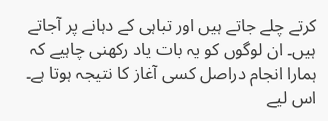کرتے چلے جاتے ہیں اور تباہی کے دہانے پر آجاتے ہیں۔ ان لوگوں کو یہ بات یاد رکھنی چاہیے کہ ہمارا انجام دراصل کسی آغاز کا نتیجہ ہوتا ہے۔ اس لیے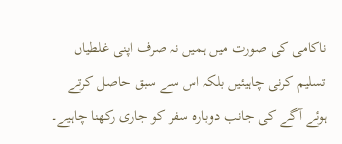ناکامی کی صورت میں ہمیں نہ صرف اپنی غلطیاں تسلیم کرنی چاہیئیں بلکہ اس سے سبق حاصل کرتے ہوئے آگے کی جانب دوبارہ سفر کو جاری رکھنا چاہیے۔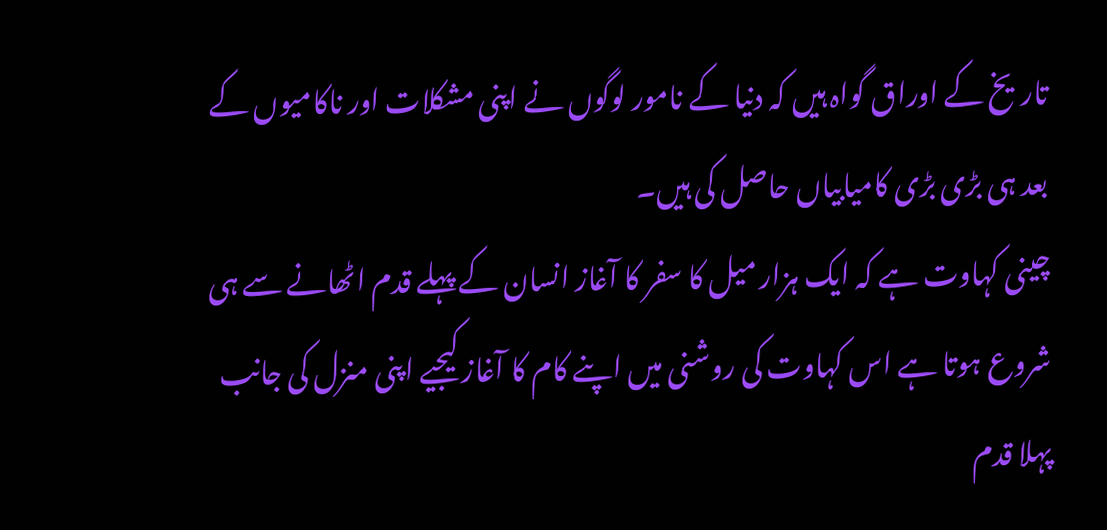تاریخ کے اوراق گواہ ہیں کہ دنیا کے نامور لوگوں نے اپنی مشکلات اور ناکامیوں کے بعد ہی بڑی بڑی کامیابیاں حاصل کی ہیں۔
چینی کہاوت ہے کہ ایک ہزار میل کا سفر کا آغاز انسان کے پہلے قدم اٹھانے سے ہی شروع ہوتا ہے اس کہاوت کی روشنی میں اپنے کام کا آغاز کیجیے اپنی منزل کی جانب پہلا قدم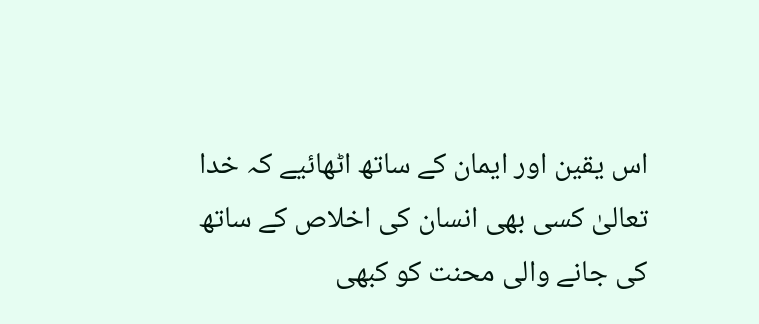اس یقین اور ایمان کے ساتھ اٹھائیے کہ خدا تعالیٰ کسی بھی انسان کی اخلاص کے ساتھ کی جانے والی محنت کو کبھی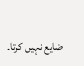ضایع نہیں کرتا۔